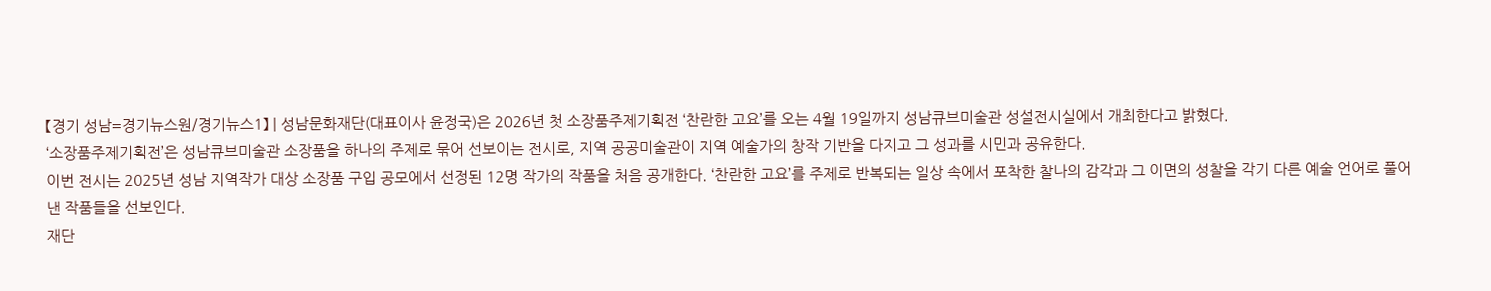【경기 성남=경기뉴스원/경기뉴스1】 | 성남문화재단(대표이사 윤정국)은 2026년 첫 소장품주제기획전 ‘찬란한 고요’를 오는 4월 19일까지 성남큐브미술관 성설전시실에서 개최한다고 밝혔다.
‘소장품주제기획전’은 성남큐브미술관 소장품을 하나의 주제로 묶어 선보이는 전시로, 지역 공공미술관이 지역 예술가의 창작 기반을 다지고 그 성과를 시민과 공유한다.
이번 전시는 2025년 성남 지역작가 대상 소장품 구입 공모에서 선정된 12명 작가의 작품을 처음 공개한다. ‘찬란한 고요’를 주제로 반복되는 일상 속에서 포착한 찰나의 감각과 그 이면의 성찰을 각기 다른 예술 언어로 풀어낸 작품들을 선보인다.
재단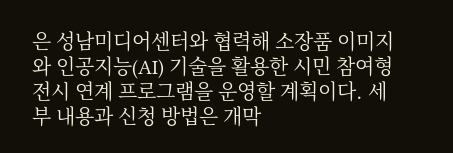은 성남미디어센터와 협력해 소장품 이미지와 인공지능(AI) 기술을 활용한 시민 참여형 전시 연계 프로그램을 운영할 계획이다. 세부 내용과 신청 방법은 개막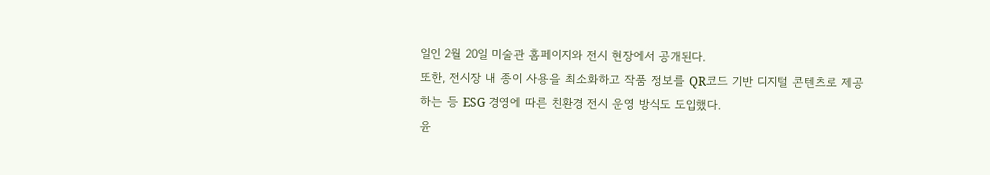일인 2월 20일 미술관 홈페이지와 전시 현장에서 공개된다.
또한, 전시장 내 종이 사용을 최소화하고 작품 정보를 QR코드 기반 디지털 콘텐츠로 제공하는 등 ESG 경영에 따른 친환경 전시 운영 방식도 도입했다.
윤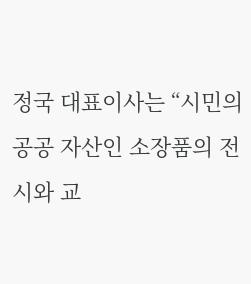정국 대표이사는 “시민의 공공 자산인 소장품의 전시와 교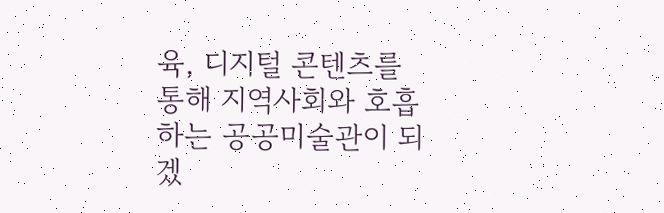육, 디지털 콘텐츠를 통해 지역사회와 호흡하는 공공미술관이 되겠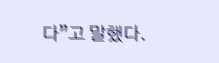다”고 말했다.